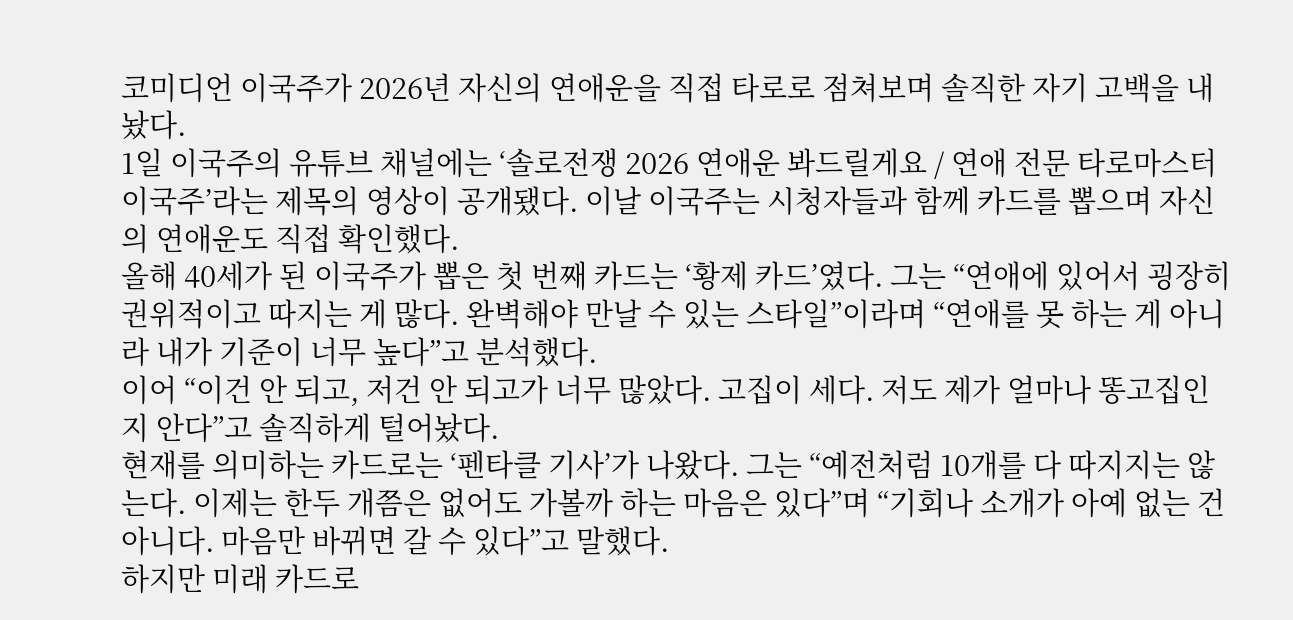코미디언 이국주가 2026년 자신의 연애운을 직접 타로로 점쳐보며 솔직한 자기 고백을 내놨다.
1일 이국주의 유튜브 채널에는 ‘솔로전쟁 2026 연애운 봐드릴게요 / 연애 전문 타로마스터 이국주’라는 제목의 영상이 공개됐다. 이날 이국주는 시청자들과 함께 카드를 뽑으며 자신의 연애운도 직접 확인했다.
올해 40세가 된 이국주가 뽑은 첫 번째 카드는 ‘황제 카드’였다. 그는 “연애에 있어서 굉장히 권위적이고 따지는 게 많다. 완벽해야 만날 수 있는 스타일”이라며 “연애를 못 하는 게 아니라 내가 기준이 너무 높다”고 분석했다.
이어 “이건 안 되고, 저건 안 되고가 너무 많았다. 고집이 세다. 저도 제가 얼마나 똥고집인지 안다”고 솔직하게 털어놨다.
현재를 의미하는 카드로는 ‘펜타클 기사’가 나왔다. 그는 “예전처럼 10개를 다 따지지는 않는다. 이제는 한두 개쯤은 없어도 가볼까 하는 마음은 있다”며 “기회나 소개가 아예 없는 건 아니다. 마음만 바뀌면 갈 수 있다”고 말했다.
하지만 미래 카드로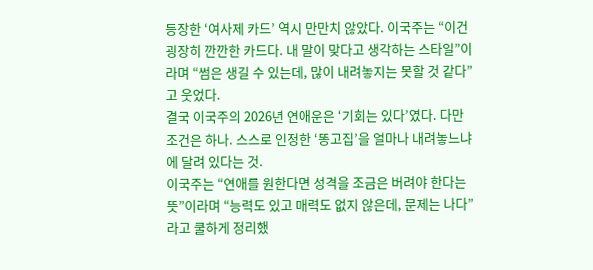등장한 ‘여사제 카드’ 역시 만만치 않았다. 이국주는 “이건 굉장히 깐깐한 카드다. 내 말이 맞다고 생각하는 스타일”이라며 “썸은 생길 수 있는데, 많이 내려놓지는 못할 것 같다”고 웃었다.
결국 이국주의 2026년 연애운은 ‘기회는 있다’였다. 다만 조건은 하나. 스스로 인정한 ‘똥고집’을 얼마나 내려놓느냐에 달려 있다는 것.
이국주는 “연애를 원한다면 성격을 조금은 버려야 한다는 뜻”이라며 “능력도 있고 매력도 없지 않은데, 문제는 나다”라고 쿨하게 정리했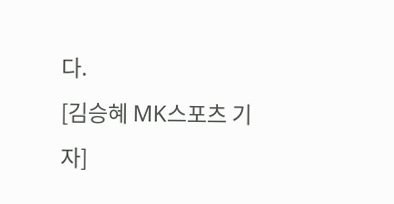다.
[김승혜 MK스포츠 기자]